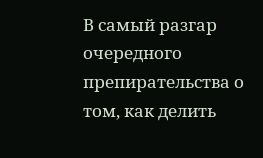В самый разгар очередного препирательства о том, как делить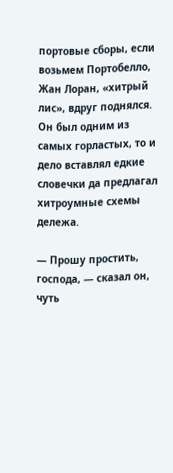портовые сборы, если возьмем Портобелло, Жан Лоран, «хитрый лис», вдруг поднялся. Он был одним из самых горластых, то и дело вставлял едкие словечки да предлагал хитроумные схемы дележа.

— Прошу простить, господа, — сказал он, чуть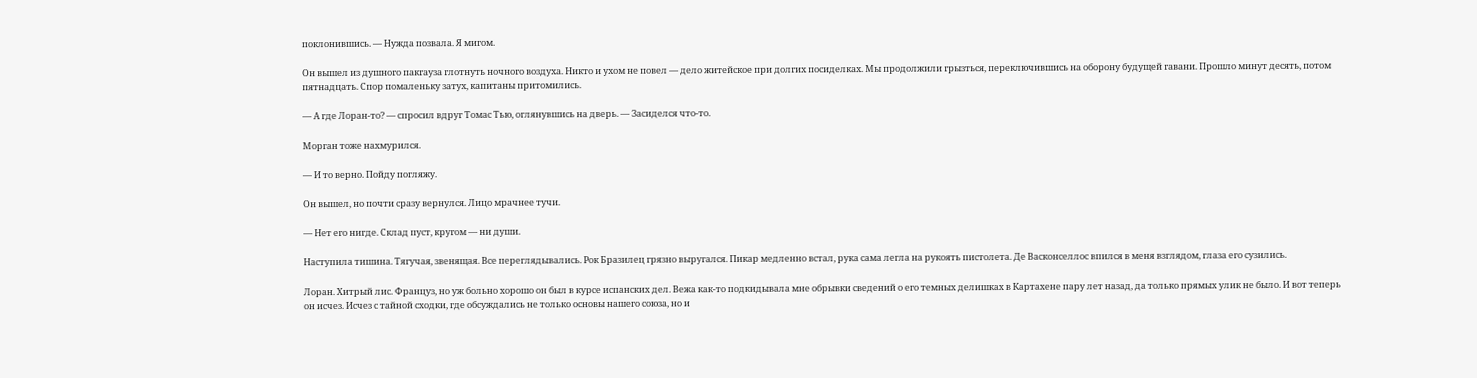поклонившись. — Нужда позвала. Я мигом.

Он вышел из душного пакгауза глотнуть ночного воздуха. Никто и ухом не повел — дело житейское при долгих посиделках. Мы продолжили грызться, переключившись на оборону будущей гавани. Прошло минут десять, потом пятнадцать. Спор помаленьку затух, капитаны притомились.

— А где Лоран-то? — спросил вдруг Томас Тью, оглянувшись на дверь. — Засиделся что-то.

Морган тоже нахмурился.

— И то верно. Пойду погляжу.

Он вышел, но почти сразу вернулся. Лицо мрачнее тучи.

— Нет его нигде. Склад пуст, кругом — ни души.

Наступила тишина. Тягучая, звенящая. Все переглядывались. Рок Бразилец грязно выругался. Пикар медленно встал, рука сама легла на рукоять пистолета. Де Васконселлос впился в меня взглядом, глаза его сузились.

Лоран. Хитрый лис. Француз, но уж больно хорошо он был в курсе испанских дел. Вежа как-то подкидывала мне обрывки сведений о его темных делишках в Картахене пару лет назад, да только прямых улик не было. И вот теперь он исчез. Исчез с тайной сходки, где обсуждались не только основы нашего союза, но и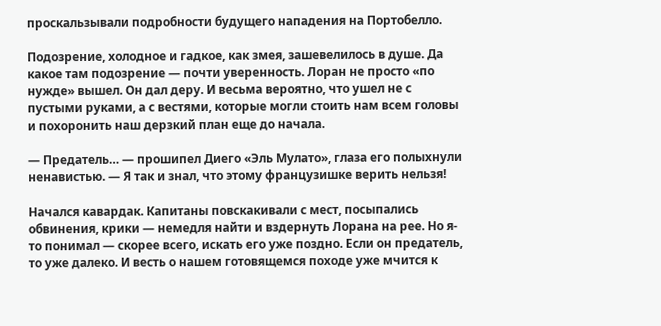проскальзывали подробности будущего нападения на Портобелло.

Подозрение, холодное и гадкое, как змея, зашевелилось в душе. Да какое там подозрение — почти уверенность. Лоран не просто «по нужде» вышел. Он дал деру. И весьма вероятно, что ушел не с пустыми руками, а с вестями, которые могли стоить нам всем головы и похоронить наш дерзкий план еще до начала.

— Предатель… — прошипел Диего «Эль Мулато», глаза его полыхнули ненавистью. — Я так и знал, что этому французишке верить нельзя!

Начался кавардак. Капитаны повскакивали с мест, посыпались обвинения, крики — немедля найти и вздернуть Лорана на рее. Но я-то понимал — скорее всего, искать его уже поздно. Если он предатель, то уже далеко. И весть о нашем готовящемся походе уже мчится к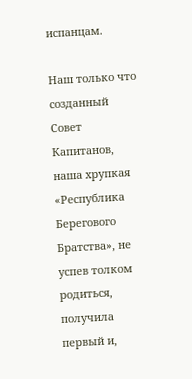испанцам.

Наш только что созданный Совет Капитанов, наша хрупкая «Республика Берегового Братства», не успев толком родиться, получила первый и,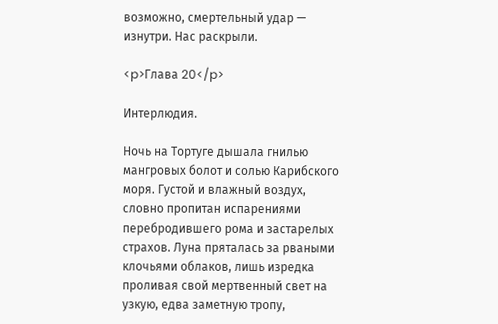возможно, смертельный удар — изнутри. Нас раскрыли.

<p>Глава 20</p>

Интерлюдия.

Ночь на Тортуге дышала гнилью мангровых болот и солью Карибского моря. Густой и влажный воздух, словно пропитан испарениями перебродившего рома и застарелых страхов. Луна пряталась за рваными клочьями облаков, лишь изредка проливая свой мертвенный свет на узкую, едва заметную тропу,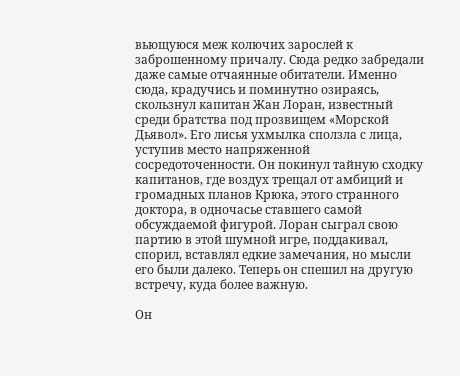вьющуюся меж колючих зарослей к заброшенному причалу. Сюда редко забредали даже самые отчаянные обитатели. Именно сюда, крадучись и поминутно озираясь, скользнул капитан Жан Лоран, известный среди братства под прозвищем «Морской Дьявол». Его лисья ухмылка сползла с лица, уступив место напряженной сосредоточенности. Он покинул тайную сходку капитанов, где воздух трещал от амбиций и громадных планов Крюка, этого странного доктора, в одночасье ставшего самой обсуждаемой фигурой. Лоран сыграл свою партию в этой шумной игре, поддакивал, спорил, вставлял едкие замечания, но мысли его были далеко. Теперь он спешил на другую встречу, куда более важную.

Он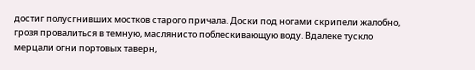достиг полусгнивших мостков старого причала. Доски под ногами скрипели жалобно, грозя провалиться в темную, маслянисто поблескивающую воду. Вдалеке тускло мерцали огни портовых таверн,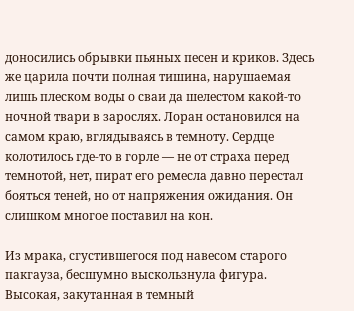доносились обрывки пьяных песен и криков. Здесь же царила почти полная тишина, нарушаемая лишь плеском воды о сваи да шелестом какой-то ночной твари в зарослях. Лоран остановился на самом краю, вглядываясь в темноту. Сердце колотилось где-то в горле — не от страха перед темнотой, нет, пират его ремесла давно перестал бояться теней, но от напряжения ожидания. Он слишком многое поставил на кон.

Из мрака, сгустившегося под навесом старого пакгауза, бесшумно выскользнула фигура. Высокая, закутанная в темный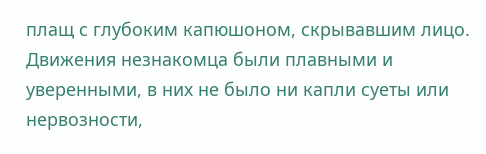плащ с глубоким капюшоном, скрывавшим лицо. Движения незнакомца были плавными и уверенными, в них не было ни капли суеты или нервозности,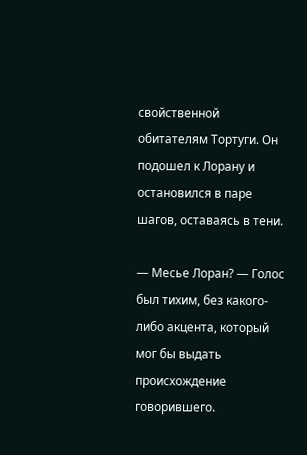свойственной обитателям Тортуги. Он подошел к Лорану и остановился в паре шагов, оставаясь в тени.

— Месье Лоран? — Голос был тихим, без какого-либо акцента, который мог бы выдать происхождение говорившего.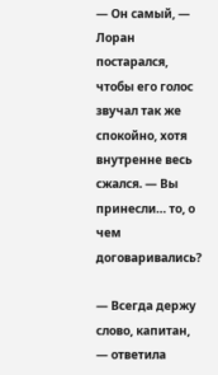— Он самый, — Лоран постарался, чтобы его голос звучал так же спокойно, хотя внутренне весь сжался. — Вы принесли… то, о чем договаривались?

— Всегда держу слово, капитан, — ответила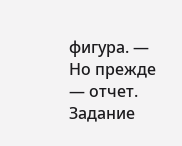фигура. — Но прежде — отчет. Задание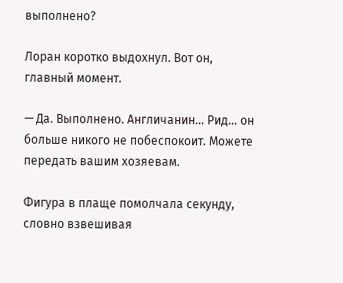выполнено?

Лоран коротко выдохнул. Вот он, главный момент.

— Да. Выполнено. Англичанин… Рид… он больше никого не побеспокоит. Можете передать вашим хозяевам.

Фигура в плаще помолчала секунду, словно взвешивая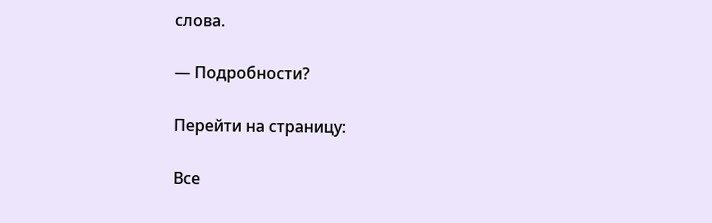слова.

— Подробности?

Перейти на страницу:

Все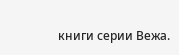книги серии Вежа.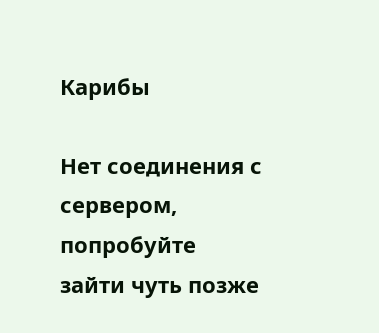Карибы

Нет соединения с сервером, попробуйте зайти чуть позже